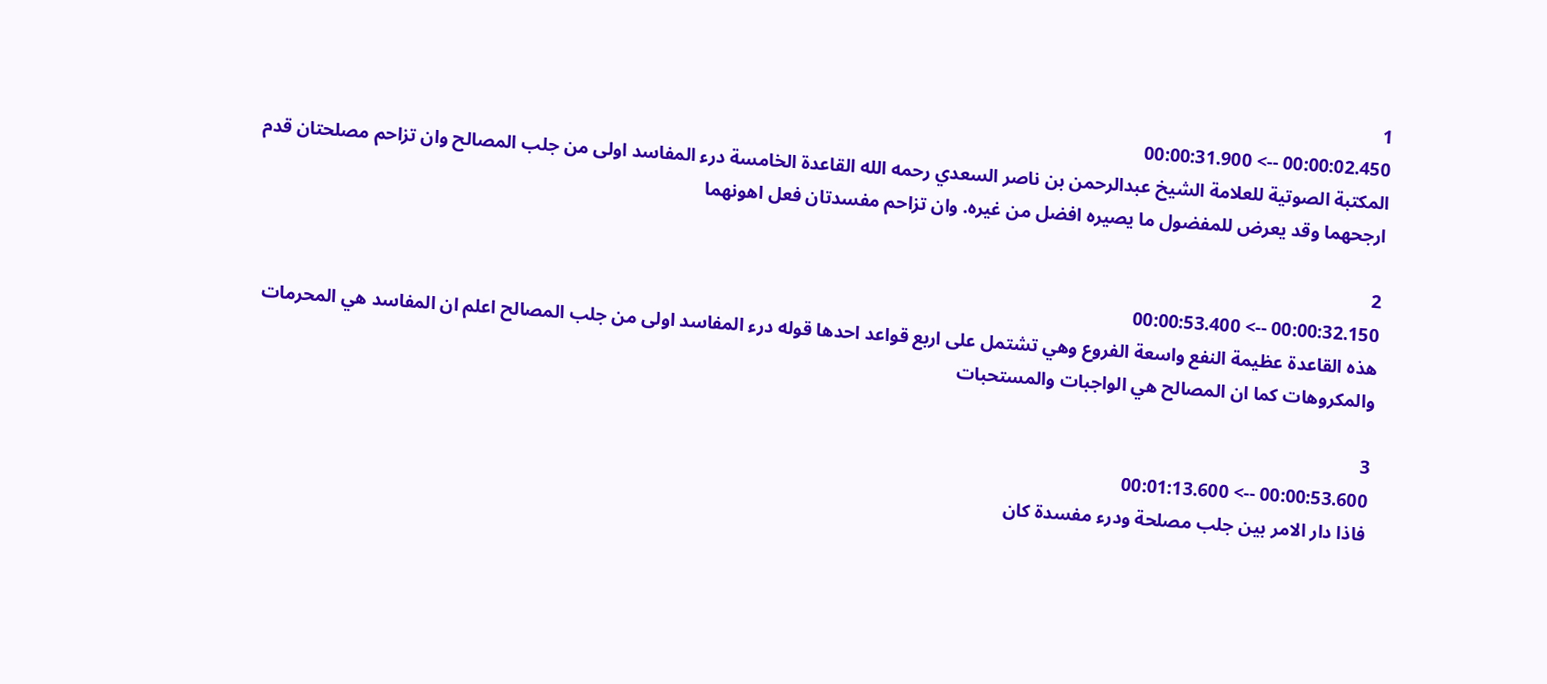1
00:00:02.450 --> 00:00:31.900
المكتبة الصوتية للعلامة الشيخ عبدالرحمن بن ناصر السعدي رحمه الله القاعدة الخامسة درء المفاسد اولى من جلب المصالح وان تزاحم مصلحتان قدم ارجحهما وقد يعرض للمفضول ما يصيره افضل من غيره. وان تزاحم مفسدتان فعل اهونهما

2
00:00:32.150 --> 00:00:53.400
هذه القاعدة عظيمة النفع واسعة الفروع وهي تشتمل على اربع قواعد احدها قوله درء المفاسد اولى من جلب المصالح اعلم ان المفاسد هي المحرمات والمكروهات كما ان المصالح هي الواجبات والمستحبات

3
00:00:53.600 --> 00:01:13.600
فاذا دار الامر بين جلب مصلحة ودرء مفسدة كان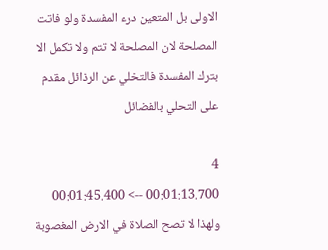الاولى بل المتعين درء المفسدة ولو فاتت المصلحة لان المصلحة لا تتم ولا تكمل الا بترك المفسدة فالتخلي عن الرذائل مقدم على التحلي بالفضائل

4
00:01:13.700 --> 00:01:45.400
ولهذا لا تصح الصلاة في الارض المغصوبة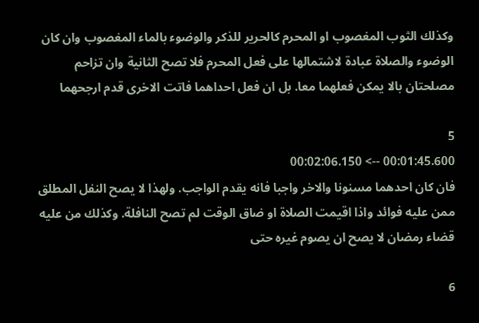وكذلك الثوب المغصوب او المحرم كالحرير للذكر والوضوء بالماء المغصوب وان كان الوضوء والصلاة عبادة لاشتمالها على فعل المحرم فلا تصح الثانية وان تزاحم مصلحتان بالا يمكن فعلهما معا. بل ان فعل احداهما فاتت الاخرى قدم ارجحهما

5
00:01:45.600 --> 00:02:06.150
فان كان احدهما مسنونا والاخر واجبا فانه يقدم الواجب. ولهذا لا يصح النفل المطلق ممن عليه فوائد واذا اقيمت الصلاة او ضاق الوقت لم تصح النافلة. وكذلك من عليه قضاء رمضان لا يصح ان يصوم غيره حتى

6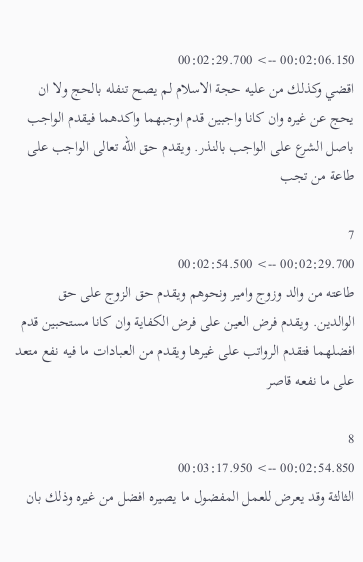00:02:06.150 --> 00:02:29.700
اقضي وكذلك من عليه حجة الاسلام لم يصح تنفله بالحج ولا ان يحج عن غيره وان كانا واجبين قدم اوجبهما واكدهما فيقدم الواجب باصل الشرع على الواجب بالنذر. ويقدم حق الله تعالى الواجب على طاعة من تجب

7
00:02:29.700 --> 00:02:54.500
طاعته من والد وزوج وامير ونحوهم ويقدم حق الزوج على حق الوالدين. ويقدم فرض العين على فرض الكفاية وان كانا مستحبين قدم افضلهما فتقدم الرواتب على غيرها ويقدم من العبادات ما فيه نفع متعد على ما نفعه قاصر

8
00:02:54.850 --> 00:03:17.950
الثالثة وقد يعرض للعمل المفضول ما يصيره افضل من غيره وذلك بان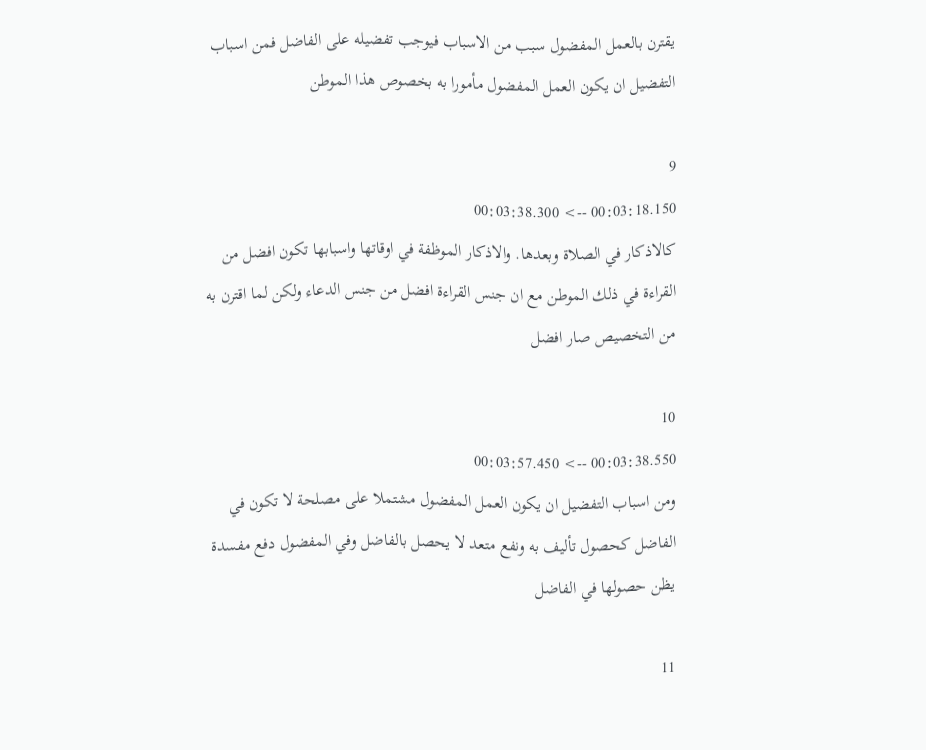يقترن بالعمل المفضول سبب من الاسباب فيوجب تفضيله على الفاضل فمن اسباب التفضيل ان يكون العمل المفضول مأمورا به بخصوص هذا الموطن

9
00:03:18.150 --> 00:03:38.300
كالاذكار في الصلاة وبعدها. والاذكار الموظفة في اوقاتها واسبابها تكون افضل من القراءة في ذلك الموطن مع ان جنس القراءة افضل من جنس الدعاء ولكن لما اقترن به من التخصيص صار افضل

10
00:03:38.550 --> 00:03:57.450
ومن اسباب التفضيل ان يكون العمل المفضول مشتملا على مصلحة لا تكون في الفاضل كحصول تأليف به ونفع متعد لا يحصل بالفاضل وفي المفضول دفع مفسدة يظن حصولها في الفاضل

11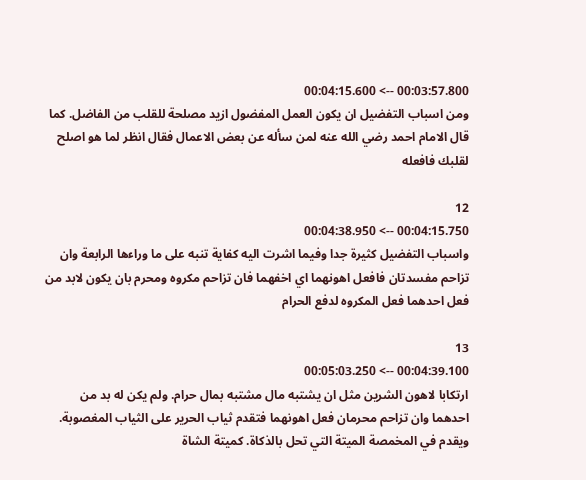00:03:57.800 --> 00:04:15.600
ومن اسباب التفضيل ان يكون العمل المفضول ازيد مصلحة للقلب من الفاضل. كما قال الامام احمد رضي الله عنه لمن سأله عن بعض الاعمال فقال انظر لما هو اصلح لقلبك فافعله

12
00:04:15.750 --> 00:04:38.950
واسباب التفضيل كثيرة جدا وفيما اشرت اليه كفاية تنبه على ما وراءها الرابعة وان تزاحم مفسدتان فافعل اهونهما اي اخفهما فان تزاحم مكروه ومحرم بان يكون لابد من فعل احدهما فعل المكروه لدفع الحرام

13
00:04:39.100 --> 00:05:03.250
ارتكابا لاهون الشرين مثل ان يشتبه مال مشتبه بمال حرام. ولم يكن له بد من احدهما وان تزاحم محرمان فعل اهونهما فتقدم ثياب الحرير على الثياب المغصوبة. ويقدم في المخمصة الميتة التي تحل بالذكاة. كميتة الشاة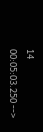14
00:05:03.250 -->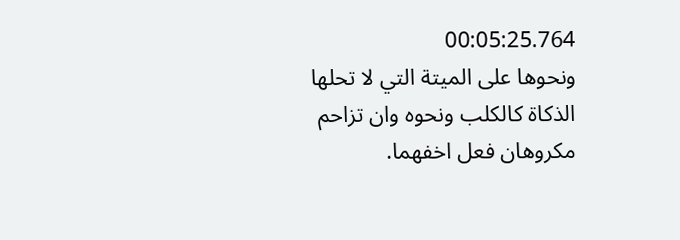00:05:25.764
ونحوها على الميتة التي لا تحلها الذكاة كالكلب ونحوه وان تزاحم مكروهان فعل اخفهما.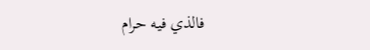فالذي فيه حرام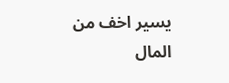يسير اخف من المال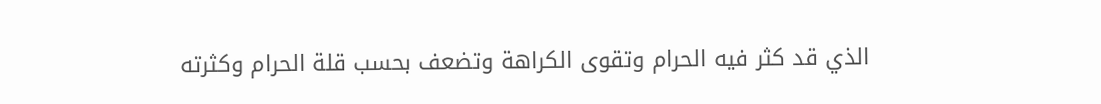الذي قد كثر فيه الحرام وتقوى الكراهة وتضعف بحسب قلة الحرام وكثرته